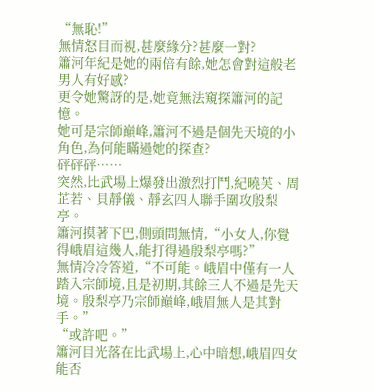“無恥!”
無情怒目而視,甚麼緣分?甚麼一對?
簫河年紀是她的兩倍有餘,她怎會對這般老男人有好感?
更令她驚訝的是,她竟無法窺探簫河的記憶。
她可是宗師巔峰,簫河不過是個先天境的小角色,為何能瞞過她的探查?
砰砰砰……
突然,比武場上爆發出激烈打鬥,紀曉芙、周芷若、貝靜儀、靜玄四人聯手圍攻殷梨亭。
簫河摸著下巴,側頭問無情,“小女人,你覺得峨眉這幾人,能打得過殷梨亭嗎?”
無情冷冷答道,“不可能。峨眉中僅有一人踏入宗師境,且是初期,其餘三人不過是先天境。殷梨亭乃宗師巔峰,峨眉無人是其對手。”
“或許吧。”
簫河目光落在比武場上,心中暗想,峨眉四女能否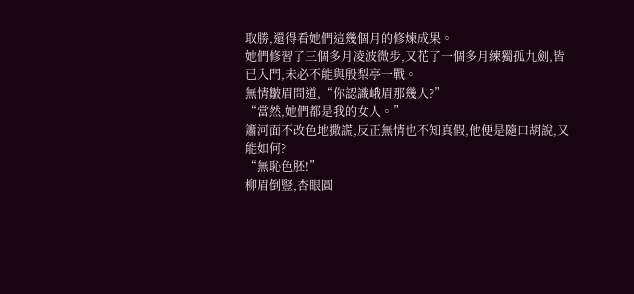取勝,還得看她們這幾個月的修煉成果。
她們修習了三個多月凌波微步,又花了一個多月練獨孤九劍,皆已入門,未必不能與殷梨亭一戰。
無情皺眉問道,“你認識峨眉那幾人?”
“當然,她們都是我的女人。”
簫河面不改色地撒謊,反正無情也不知真假,他便是隨口胡說,又能如何?
“無恥色胚!”
柳眉倒豎,杏眼圓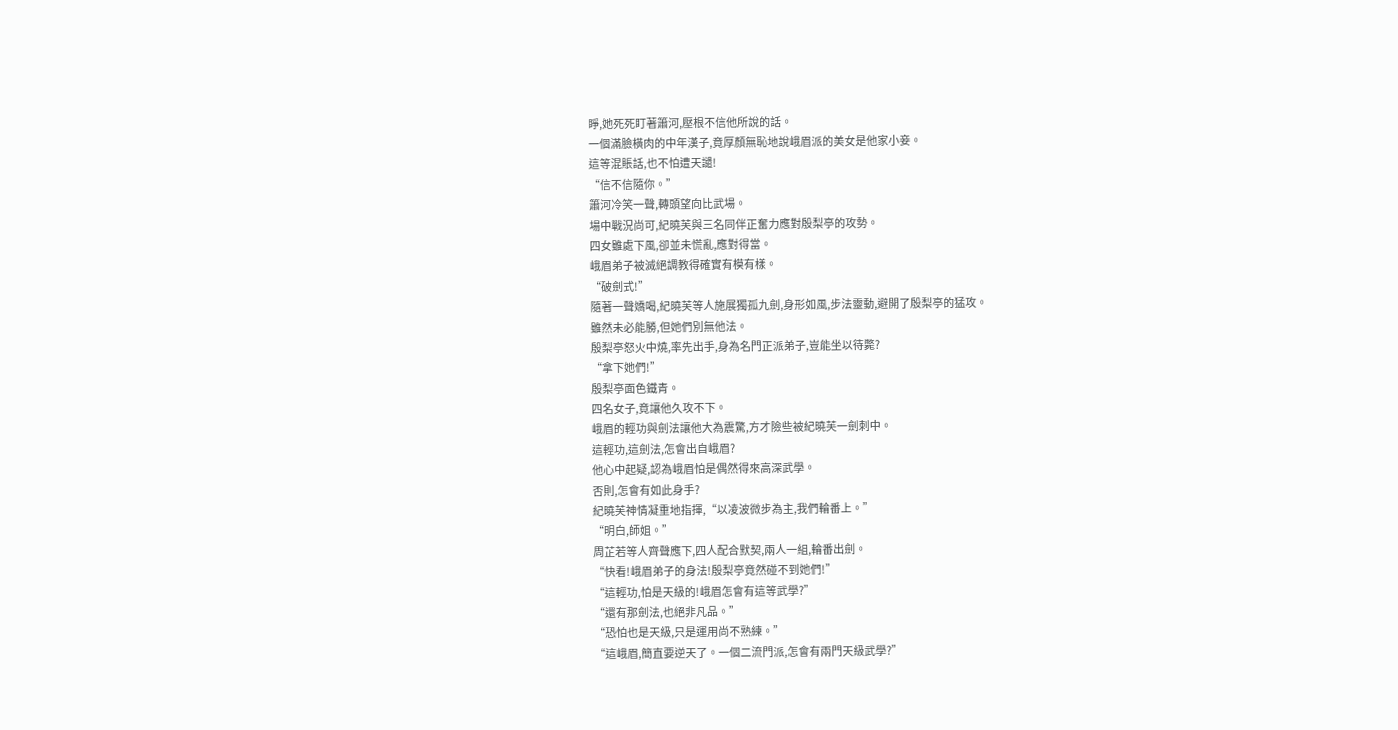睜,她死死盯著簫河,壓根不信他所說的話。
一個滿臉橫肉的中年漢子,竟厚顏無恥地說峨眉派的美女是他家小妾。
這等混賬話,也不怕遭天譴!
“信不信隨你。”
簫河冷笑一聲,轉頭望向比武場。
場中戰況尚可,紀曉芙與三名同伴正奮力應對殷梨亭的攻勢。
四女雖處下風,卻並未慌亂,應對得當。
峨眉弟子被滅絕調教得確實有模有樣。
“破劍式!”
隨著一聲嬌喝,紀曉芙等人施展獨孤九劍,身形如風,步法靈動,避開了殷梨亭的猛攻。
雖然未必能勝,但她們別無他法。
殷梨亭怒火中燒,率先出手,身為名門正派弟子,豈能坐以待斃?
“拿下她們!”
殷梨亭面色鐵青。
四名女子,竟讓他久攻不下。
峨眉的輕功與劍法讓他大為震驚,方才險些被紀曉芙一劍刺中。
這輕功,這劍法,怎會出自峨眉?
他心中起疑,認為峨眉怕是偶然得來高深武學。
否則,怎會有如此身手?
紀曉芙神情凝重地指揮,“以凌波微步為主,我們輪番上。”
“明白,師姐。”
周芷若等人齊聲應下,四人配合默契,兩人一組,輪番出劍。
“快看!峨眉弟子的身法!殷梨亭竟然碰不到她們!”
“這輕功,怕是天級的!峨眉怎會有這等武學?”
“還有那劍法,也絕非凡品。”
“恐怕也是天級,只是運用尚不熟練。”
“這峨眉,簡直要逆天了。一個二流門派,怎會有兩門天級武學?”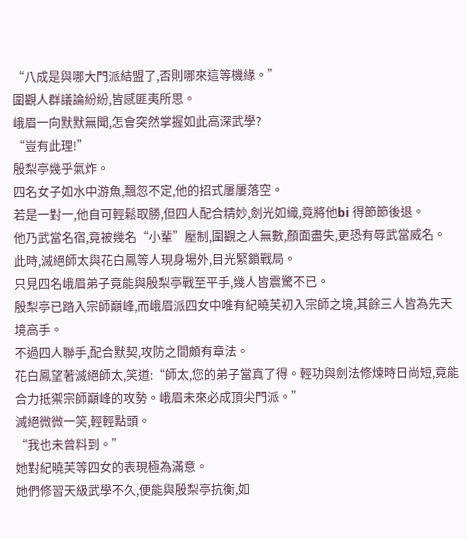“八成是與哪大門派結盟了,否則哪來這等機緣。”
圍觀人群議論紛紛,皆感匪夷所思。
峨眉一向默默無聞,怎會突然掌握如此高深武學?
“豈有此理!”
殷梨亭幾乎氣炸。
四名女子如水中游魚,飄忽不定,他的招式屢屢落空。
若是一對一,他自可輕鬆取勝,但四人配合精妙,劍光如織,竟將他bi 得節節後退。
他乃武當名宿,竟被幾名“小輩”壓制,圍觀之人無數,顏面盡失,更恐有辱武當威名。
此時,滅絕師太與花白鳳等人現身場外,目光緊鎖戰局。
只見四名峨眉弟子竟能與殷梨亭戰至平手,幾人皆震驚不已。
殷梨亭已踏入宗師巔峰,而峨眉派四女中唯有紀曉芙初入宗師之境,其餘三人皆為先天境高手。
不過四人聯手,配合默契,攻防之間頗有章法。
花白鳳望著滅絕師太,笑道:“師太,您的弟子當真了得。輕功與劍法修煉時日尚短,竟能合力抵禦宗師巔峰的攻勢。峨眉未來必成頂尖門派。”
滅絕微微一笑,輕輕點頭。
“我也未曾料到。”
她對紀曉芙等四女的表現極為滿意。
她們修習天級武學不久,便能與殷梨亭抗衡,如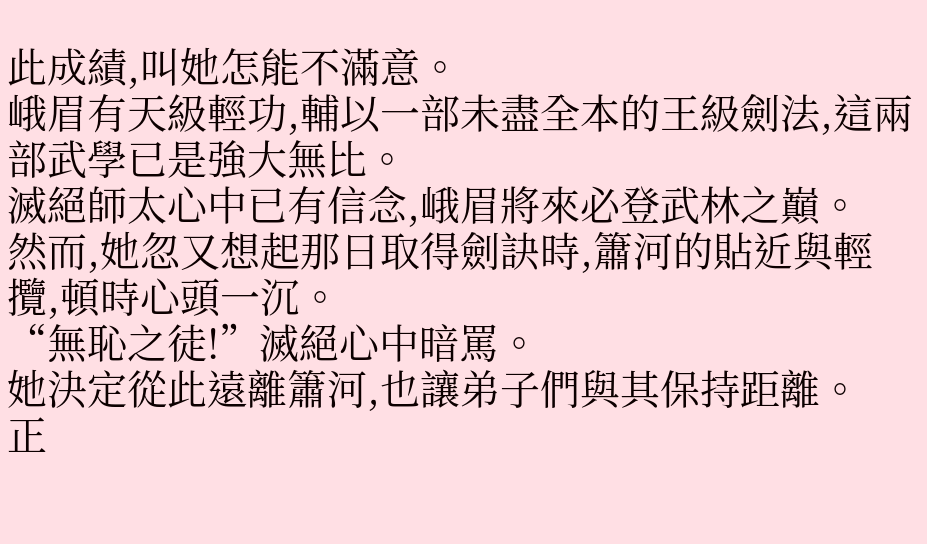此成績,叫她怎能不滿意。
峨眉有天級輕功,輔以一部未盡全本的王級劍法,這兩部武學已是強大無比。
滅絕師太心中已有信念,峨眉將來必登武林之巔。
然而,她忽又想起那日取得劍訣時,簫河的貼近與輕攬,頓時心頭一沉。
“無恥之徒!”滅絕心中暗罵。
她決定從此遠離簫河,也讓弟子們與其保持距離。
正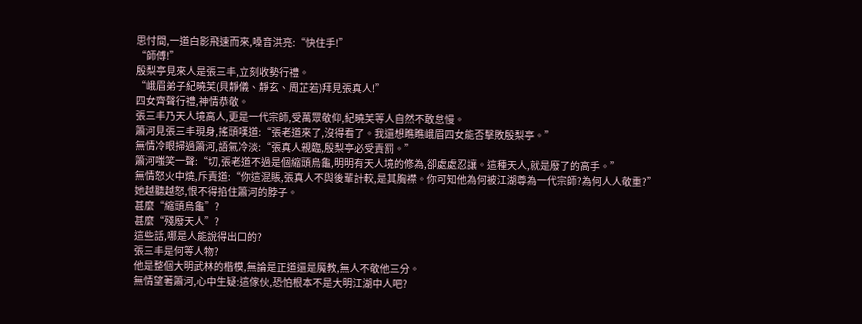思忖間,一道白影飛速而來,嗓音洪亮:“快住手!”
“師傅!”
殷梨亭見來人是張三丰,立刻收勢行禮。
“峨眉弟子紀曉芙(貝靜儀、靜玄、周芷若)拜見張真人!”
四女齊聲行禮,神情恭敬。
張三丰乃天人境高人,更是一代宗師,受萬眾敬仰,紀曉芙等人自然不敢怠慢。
簫河見張三丰現身,搖頭嘆道:“張老道來了,沒得看了。我還想瞧瞧峨眉四女能否擊敗殷梨亭。”
無情冷眼掃過簫河,語氣冷淡:“張真人親臨,殷梨亭必受責罰。”
簫河嗤笑一聲:“切,張老道不過是個縮頭烏龜,明明有天人境的修為,卻處處忍讓。這種天人,就是廢了的高手。”
無情怒火中燒,斥責道:“你這混賬,張真人不與後輩計較,是其胸襟。你可知他為何被江湖尊為一代宗師?為何人人敬重?”
她越聽越怒,恨不得掐住簫河的脖子。
甚麼“縮頭烏龜”?
甚麼“殘廢天人”?
這些話,哪是人能說得出口的?
張三丰是何等人物?
他是整個大明武林的楷模,無論是正道還是魔教,無人不敬他三分。
無情望著簫河,心中生疑:這傢伙,恐怕根本不是大明江湖中人吧?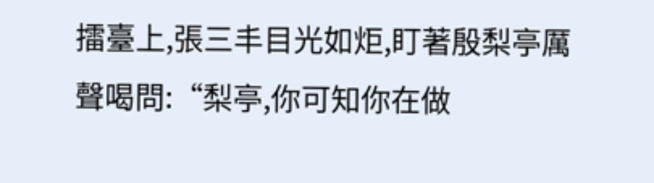擂臺上,張三丰目光如炬,盯著殷梨亭厲聲喝問:“梨亭,你可知你在做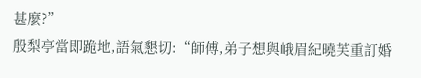甚麼?”
殷梨亭當即跪地,語氣懇切:“師傅,弟子想與峨眉紀曉芙重訂婚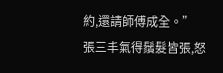約,還請師傅成全。”
張三丰氣得鬚髮皆張,怒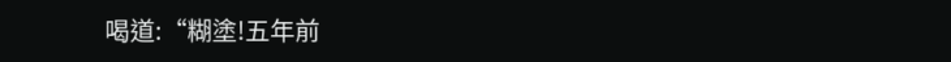喝道:“糊塗!五年前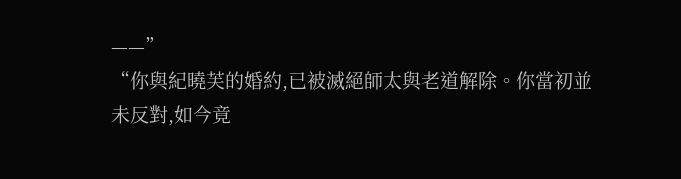——”
“你與紀曉芙的婚約,已被滅絕師太與老道解除。你當初並未反對,如今竟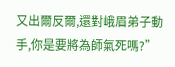又出爾反爾,還對峨眉弟子動手,你是要將為師氣死嗎?”